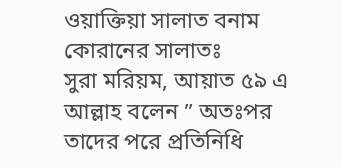ওয়াক্তিয়া সালাত বনাম কোরানের সালাতঃ
সুরা মরিয়ম, আয়াত ৫৯ এ আল্লাহ বলেন ” অতঃপর তাদের পরে প্রতিনিধি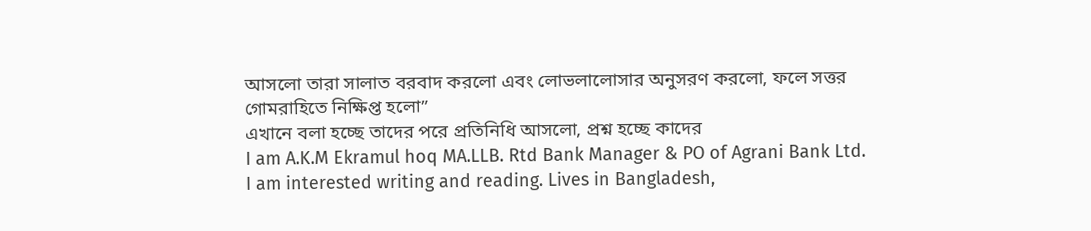আসলো তারা সালাত বরবাদ করলো এবং লোভলালোসার অনুসরণ করলো, ফলে সত্তর গোমরাহিতে নিক্ষিপ্ত হলো”
এখানে বলা হচ্ছে তাদের পরে প্রতিনিধি আসলো, প্রশ্ন হচ্ছে কাদের
I am A.K.M Ekramul hoq MA.LLB. Rtd Bank Manager & PO of Agrani Bank Ltd. I am interested writing and reading. Lives in Bangladesh,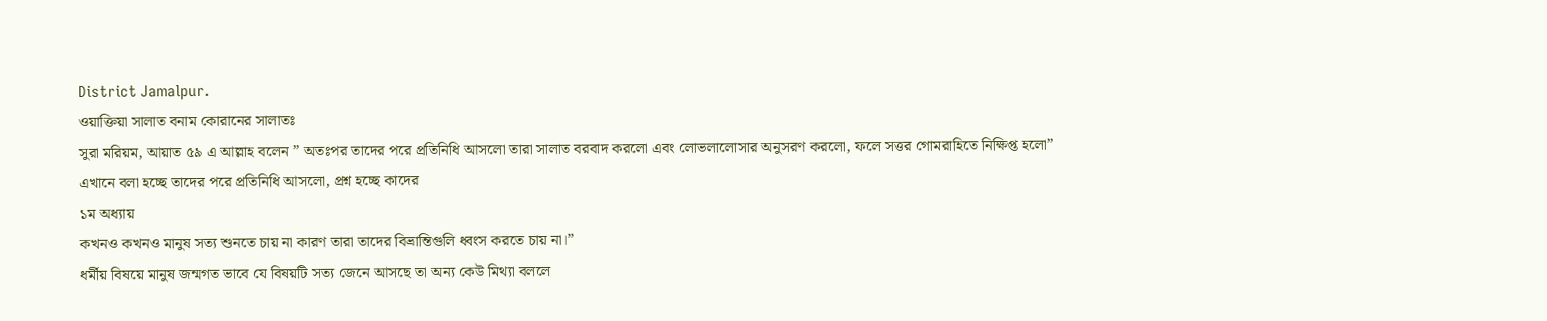District Jamalpur.
ওয়াক্তিয়া সালাত বনাম কোরানের সালাতঃ
সুরা মরিয়ম, আয়াত ৫৯ এ আল্লাহ বলেন ” অতঃপর তাদের পরে প্রতিনিধি আসলো তারা সালাত বরবাদ করলো এবং লোভলালোসার অনুসরণ করলো, ফলে সত্তর গোমরাহিতে নিক্ষিপ্ত হলো”
এখানে বলা হচ্ছে তাদের পরে প্রতিনিধি আসলো, প্রশ্ন হচ্ছে কাদের
১ম অধ্যায়
কখনও কখনও মানুষ সত্য শুনতে চায় না কারণ তারা তাদের বিভ্রান্তিগুলি ধ্বংস করতে চায় না।”
ধর্মীয় বিষয়ে মানুষ জন্মগত ভাবে যে বিষয়টি সত্য জেনে আসছে তা অন্য কেউ মিথ্যা বললে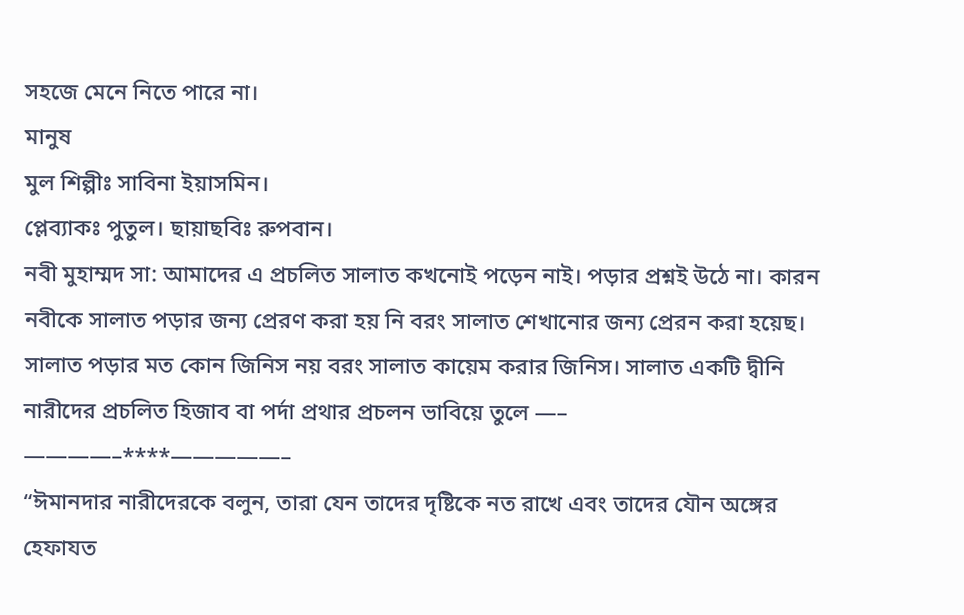সহজে মেনে নিতে পারে না।
মানুষ
মুল শিল্পীঃ সাবিনা ইয়াসমিন।
প্লেব্যাকঃ পুতুল। ছায়াছবিঃ রুপবান।
নবী মুহাম্মদ সা: আমাদের এ প্রচলিত সালাত কখনোই পড়েন নাই। পড়ার প্রশ্নই উঠে না। কারন নবীকে সালাত পড়ার জন্য প্রেরণ করা হয় নি বরং সালাত শেখানোর জন্য প্রেরন করা হয়েছ।
সালাত পড়ার মত কোন জিনিস নয় বরং সালাত কায়েম করার জিনিস। সালাত একটি দ্বীনি
নারীদের প্রচলিত হিজাব বা পর্দা প্রথার প্রচলন ভাবিয়ে তুলে —– ————–****—————–
“ঈমানদার নারীদেরকে বলুন, তারা যেন তাদের দৃষ্টিকে নত রাখে এবং তাদের যৌন অঙ্গের হেফাযত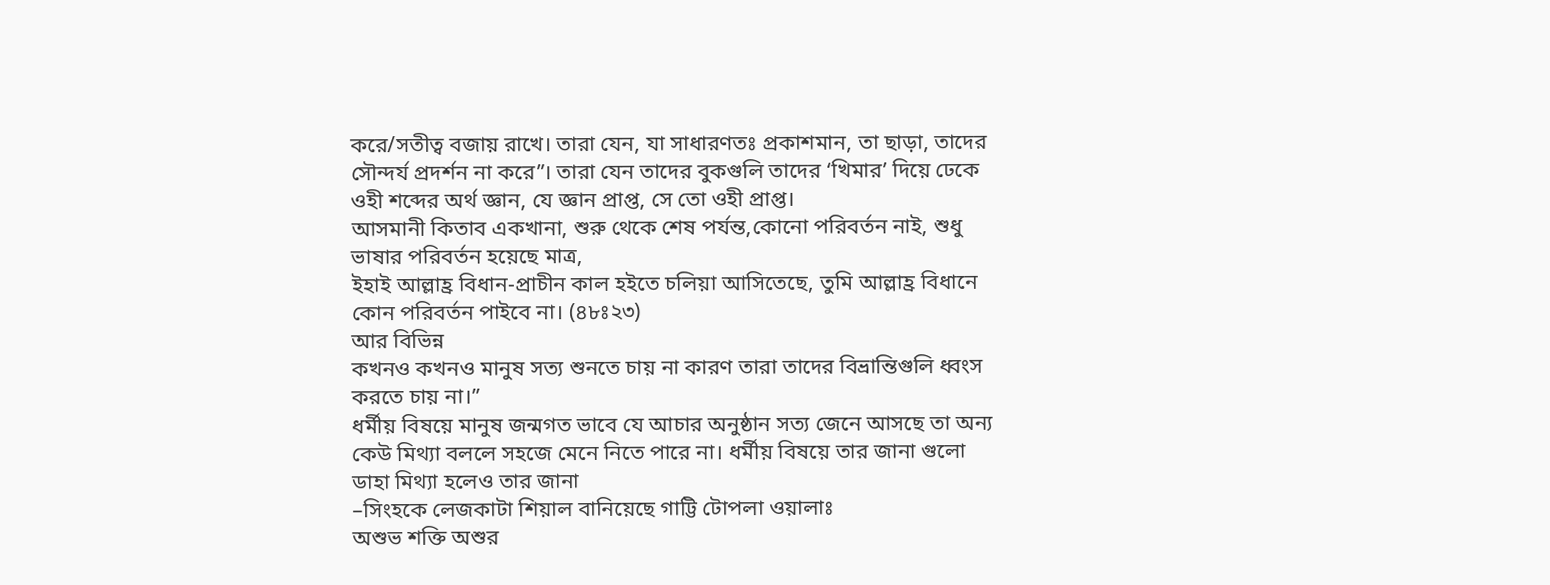করে/সতীত্ব বজায় রাখে। তারা যেন, যা সাধারণতঃ প্রকাশমান, তা ছাড়া, তাদের সৌন্দর্য প্রদর্শন না করে”। তারা যেন তাদের বুকগুলি তাদের ‘খিমার’ দিয়ে ঢেকে
ওহী শব্দের অর্থ জ্ঞান, যে জ্ঞান প্রাপ্ত, সে তো ওহী প্রাপ্ত।
আসমানী কিতাব একখানা, শুরু থেকে শেষ পর্যন্ত,কোনো পরিবর্তন নাই, শুধু ভাষার পরিবর্তন হয়েছে মাত্র,
ইহাই আল্লাহ্র বিধান-প্রাচীন কাল হইতে চলিয়া আসিতেছে, তুমি আল্লাহ্র বিধানে কোন পরিবর্তন পাইবে না। (৪৮ঃ২৩)
আর বিভিন্ন
কখনও কখনও মানুষ সত্য শুনতে চায় না কারণ তারা তাদের বিভ্রান্তিগুলি ধ্বংস করতে চায় না।”
ধর্মীয় বিষয়ে মানুষ জন্মগত ভাবে যে আচার অনুষ্ঠান সত্য জেনে আসছে তা অন্য কেউ মিথ্যা বললে সহজে মেনে নিতে পারে না। ধর্মীয় বিষয়ে তার জানা গুলো ডাহা মিথ্যা হলেও তার জানা
–সিংহকে লেজকাটা শিয়াল বানিয়েছে গাট্টি টোপলা ওয়ালাঃ
অশুভ শক্তি অশুর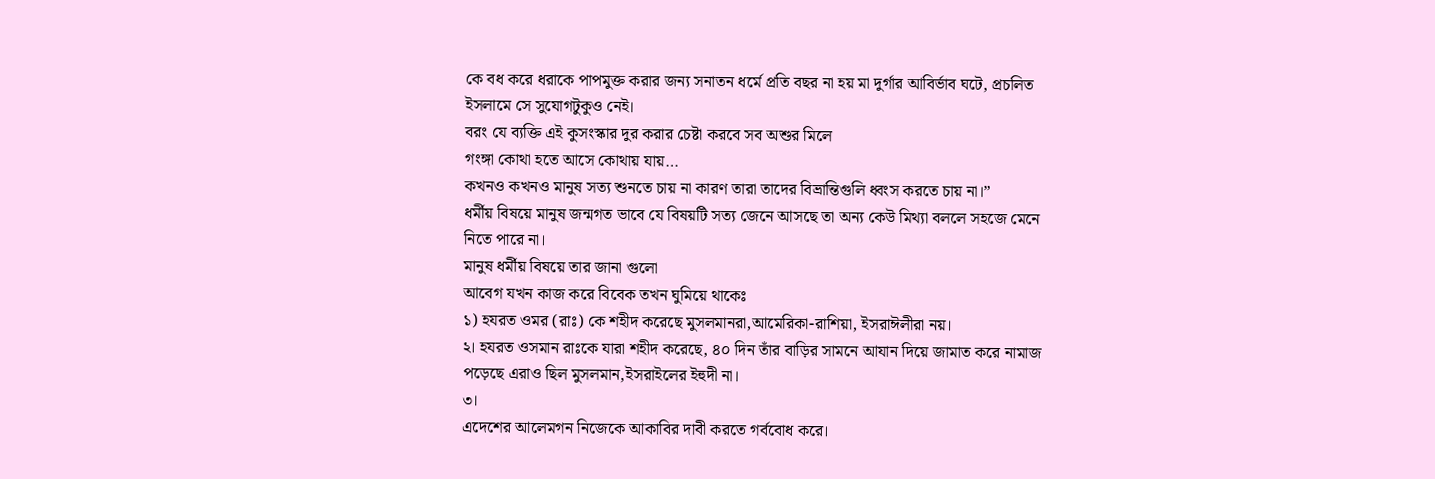কে বধ করে ধরাকে পাপমুক্ত করার জন্য সনাতন ধর্মে প্রতি বছর না হয় মা দুর্গার আবির্ভাব ঘটে, প্রচলিত ইসলামে সে সুযোগটুকুও নেই।
বরং যে ব্যক্তি এই কুসংস্কার দুর করার চেষ্টা করবে সব অশুর মিলে
গংঙ্গা কোথা হতে আসে কোথায় যায়…
কখনও কখনও মানুষ সত্য শুনতে চায় না কারণ তারা তাদের বিভ্রান্তিগুলি ধ্বংস করতে চায় না।”
ধর্মীয় বিষয়ে মানুষ জন্মগত ভাবে যে বিষয়টি সত্য জেনে আসছে তা অন্য কেউ মিথ্যা বললে সহজে মেনে নিতে পারে না।
মানুষ ধর্মীয় বিষয়ে তার জানা গুলো
আবেগ যখন কাজ করে বিবেক তখন ঘুমিয়ে থাকেঃ
১) হযরত ওমর (রাঃ) কে শহীদ করেছে মুসলমানরা,আমেরিকা-রাশিয়া, ইসরাঈলীরা নয়।
২। হযরত ওসমান রাঃকে যারা শহীদ করেছে, ৪০ দিন তাঁর বাড়ির সামনে আযান দিয়ে জামাত করে নামাজ পড়েছে এরাও ছিল মুসলমান,ইসরাইলের ইহুদী না।
৩।
এদেশের আলেমগন নিজেকে আকাবির দাবী করতে গর্ববোধ করে।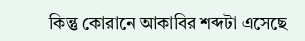কিন্তু কোরানে আকাবির শব্দটা এসেছে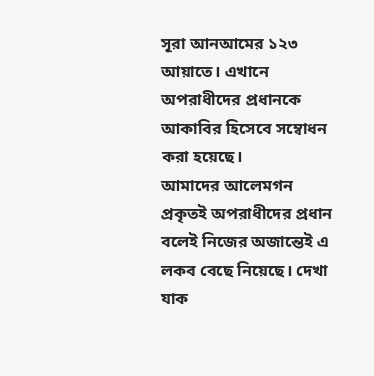সূরা আনআমের ১২৩ আয়াতে। এখানে অপরাধীদের প্রধানকে আকাবির হিসেবে সম্বোধন করা হয়েছে।
আমাদের আলেমগন প্রকৃতই অপরাধীদের প্রধান বলেই নিজের অজান্তেই এ লকব বেছে নিয়েছে। দেখা যাক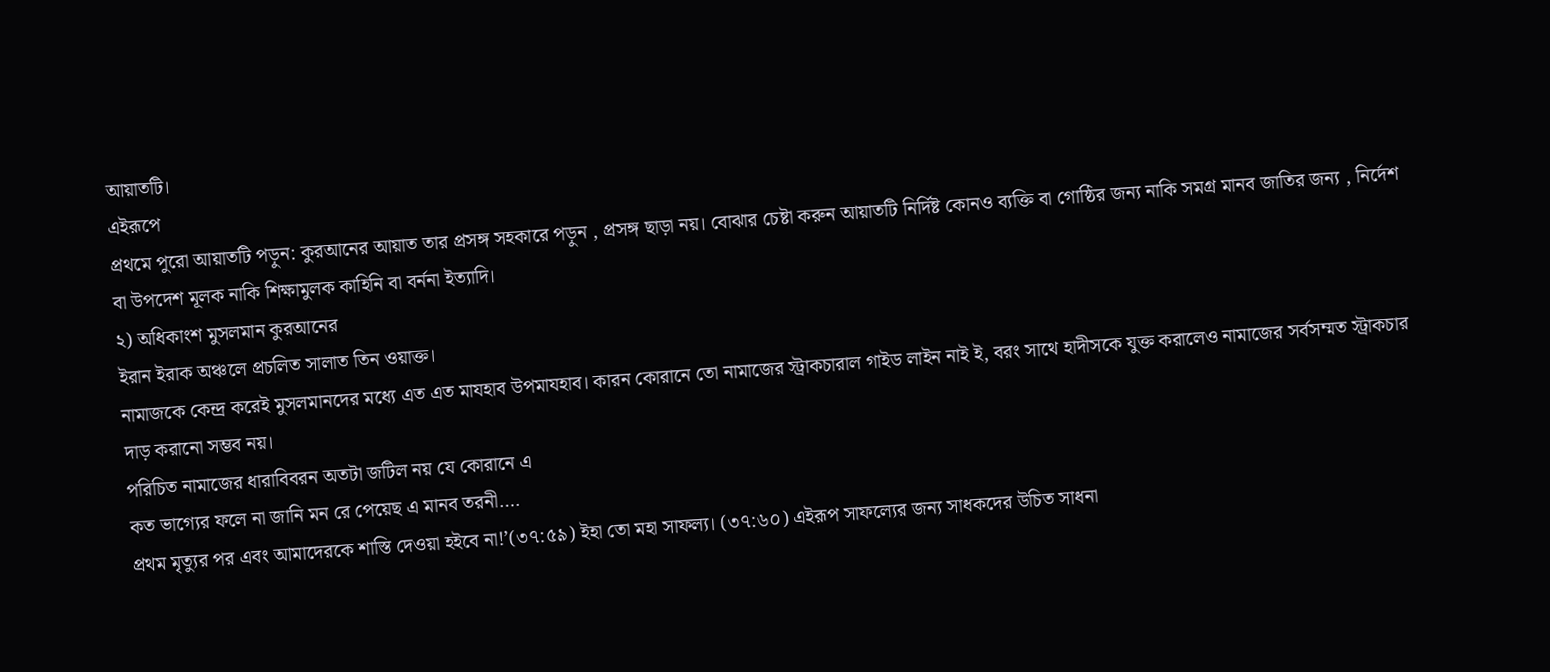আয়াতটি।
এইরূপে
প্রথমে পুরো আয়াতটি পড়ুন: কুরআনের আয়াত তার প্রসঙ্গ সহকারে পড়ুন , প্রসঙ্গ ছাড়া নয়। বোঝার চেষ্টা করুন আয়াতটি নির্দিষ্ট কোনও ব্যক্তি বা গোষ্ঠির জন্য নাকি সমগ্র মানব জাতির জন্য , নির্দেশ বা উপদেশ মূলক নাকি শিক্ষামুলক কাহিনি বা বর্ননা ইত্যাদি।
২) অধিকাংশ মুসলমান কুরআনের
ইরান ইরাক অঞ্চলে প্রচলিত সালাত তিন ওয়াক্ত।
নামাজকে কেন্দ্র করেই মুসলমানদের মধ্যে এত এত মাযহাব উপমাযহাব। কারন কোরানে তো নামাজের স্ট্রাকচারাল গাইড লাইন নাই ই, বরং সাথে হাদীসকে যুক্ত করালেও নামাজের সর্বসম্মত স্ট্রাকচার দাড় করানো সম্ভব নয়।
পরিচিত নামাজের ধারাবিবরন অতটা জটিল নয় যে কোরানে এ
কত ভাগ্যের ফলে না জানি মন রে পেয়েছ এ মানব তরনী….
প্রথম মৃত্যুর পর এবং আমাদেরকে শাস্তি দেওয়া হইবে না!’(৩৭:৫৯) ইহা তো মহা সাফল্য। (৩৭:৬০) এইরূপ সাফল্যের জন্য সাধকদের উচিত সাধনা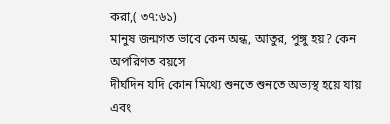করা,( ৩৭:৬১)
মানুষ জন্মগত ভাবে কেন অন্ধ, আতুর, পুঙ্গু হয়? কেন অপরিণত বয়সে
দীর্ঘদিন যদি কোন মিথ্যে শুনতে শুনতে অভ্যস্থ হয়ে যায় এবং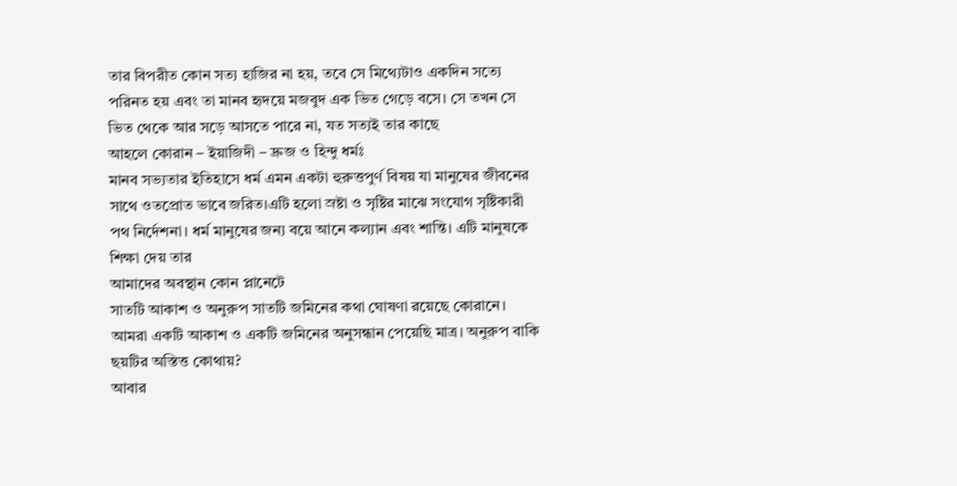তার বিপরীত কোন সত্য হাজির না হয়, তবে সে মিথ্যেটাও একদিন সত্যে পরিনত হয় এবং তা মানব হৃদয়ে মজবুদ এক ভিত গেড়ে বসে। সে তখন সে ভিত থেকে আর সড়ে আসতে পারে না, যত সত্যই তার কাছে
আহলে কোরান – ইয়াজিদী – দ্রুজ ও হিন্দু ধর্মঃ
মানব সভ্যতার ইতিহাসে ধর্ম এমন একটা হুরুত্তপুর্ণ বিষয় যা মানুষের জীবনের সাথে ওতপ্রোত ভাবে জরিত।এটি হলো স্রষ্টা ও সৃষ্টির মাঝে সংযোগ সৃষ্টিকারী পথ নির্দেশনা। ধর্ম মানুষের জন্য বয়ে আনে কল্যান এবং শান্তি। এটি মানুষকে শিক্ষা দেয় তার
আমাদের অবস্থান কোন প্লানেটে
সাতটি আকাশ ও অনুরুপ সাতটি জমিনের কথা ঘোষণা রয়েছে কোরানে। আমরা একটি আকাশ ও একটি জমিনের অনুসন্ধান পেয়েছি মাত্র। অনুরুপ বাকি ছয়টির অস্তিত্ত কোথায়?
আবার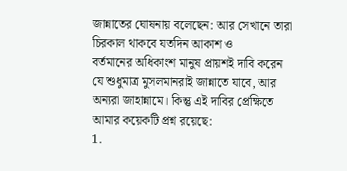জান্নাতের ঘোষনায় বলেছেন: আর সেখানে তারা চিরকাল থাকবে যতদিন আকাশ ও
বর্তমানের অধিকাংশ মানুষ প্রায়শই দাবি করেন যে শুধুমাত্র মুসলমানরাই জান্নাতে যাবে, আর অন্যরা জাহান্নামে। কিন্তু এই দাবির প্রেক্ষিতে আমার কয়েকটি প্রশ্ন রয়েছে:
1.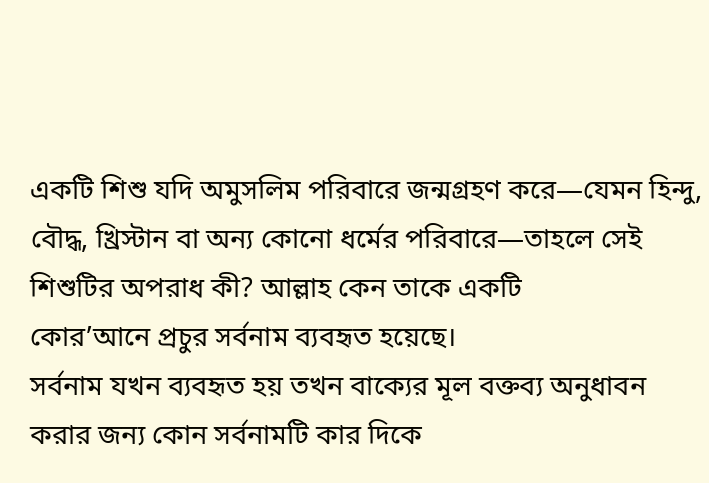একটি শিশু যদি অমুসলিম পরিবারে জন্মগ্রহণ করে—যেমন হিন্দু, বৌদ্ধ, খ্রিস্টান বা অন্য কোনো ধর্মের পরিবারে—তাহলে সেই শিশুটির অপরাধ কী? আল্লাহ কেন তাকে একটি
কোর’আনে প্রচুর সর্বনাম ব্যবহৃত হয়েছে।
সর্বনাম যখন ব্যবহৃত হয় তখন বাক্যের মূল বক্তব্য অনুধাবন করার জন্য কোন সর্বনামটি কার দিকে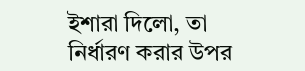ইশারা দিলো, তা নির্ধারণ করার উপর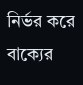নির্ভর করে বাক্যের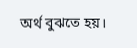অর্থ বুঝতে হয়।